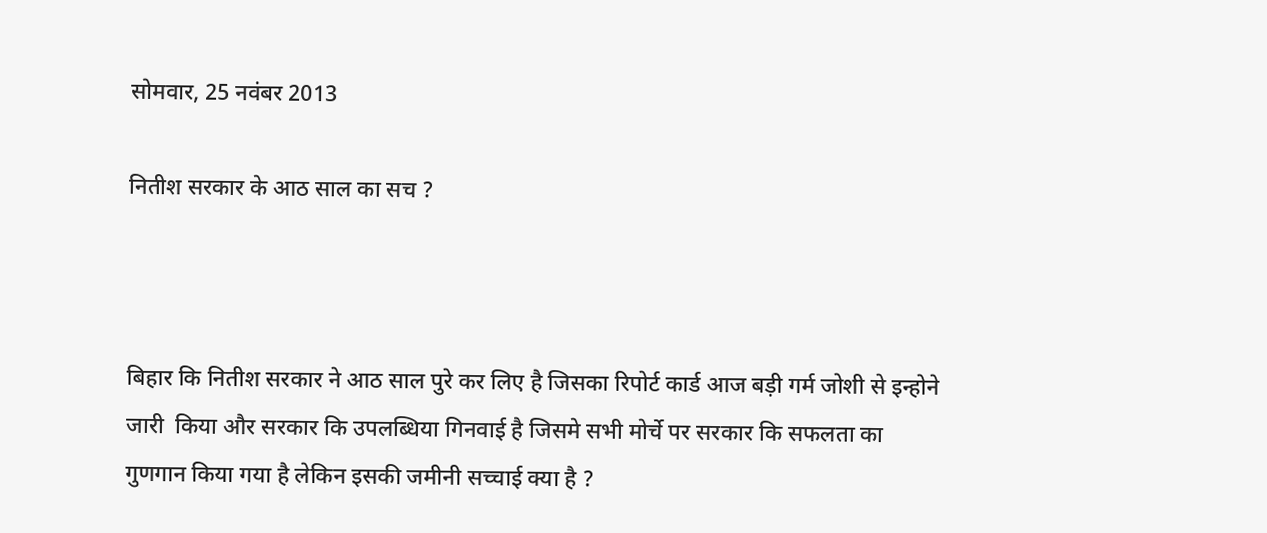सोमवार, 25 नवंबर 2013

नितीश सरकार के आठ साल का सच ?



बिहार कि नितीश सरकार ने आठ साल पुरे कर लिए है जिसका रिपोर्ट कार्ड आज बड़ी गर्म जोशी से इन्होने जारी  किया और सरकार कि उपलब्धिया गिनवाई है जिसमे सभी मोर्चे पर सरकार कि सफलता का गुणगान किया गया है लेकिन इसकी जमीनी सच्चाई क्या है ?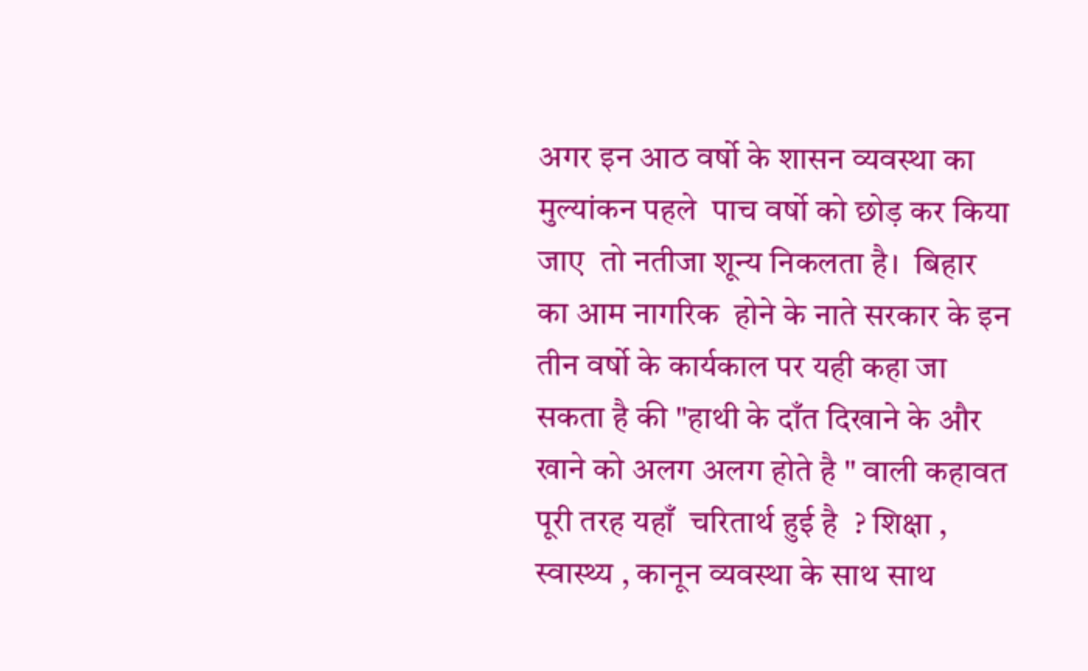अगर इन आठ वर्षो के शासन व्यवस्था का मुल्यांकन पहले  पाच वर्षो को छोड़ कर किया जाए  तो नतीजा शून्य निकलता है।  बिहार का आम नागरिक  होने के नाते सरकार के इन तीन वर्षो के कार्यकाल पर यही कहा जा सकता है की "हाथी के दाँत दिखाने के और खाने को अलग अलग होते है " वाली कहावत पूरी तरह यहाँ  चरितार्थ हुई है  ? शिक्षा , स्वास्थ्य , कानून व्यवस्था के साथ साथ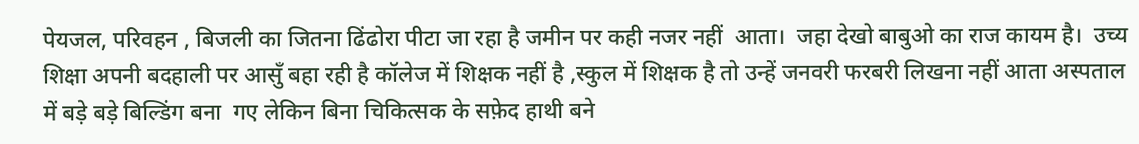पेयजल, परिवहन , बिजली का जितना ढिंढोरा पीटा जा रहा है जमीन पर कही नजर नहीं  आता।  जहा देखो बाबुओ का राज कायम है।  उच्य शिक्षा अपनी बदहाली पर आसुँ बहा रही है कॉलेज में शिक्षक नहीं है ,स्कुल में शिक्षक है तो उन्हें जनवरी फरबरी लिखना नहीं आता अस्पताल में बड़े बड़े बिल्डिंग बना  गए लेकिन बिना चिकित्सक के सफ़ेद हाथी बने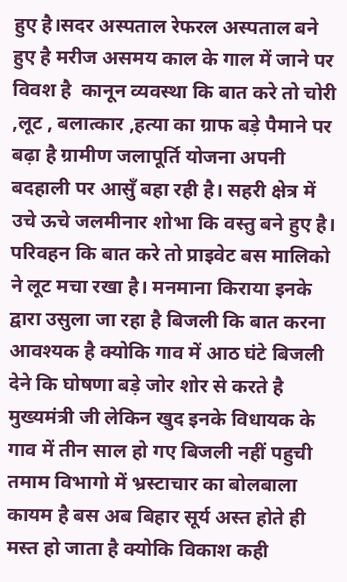हुए है।सदर अस्पताल रेफरल अस्पताल बने हुए है मरीज असमय काल के गाल में जाने पर विवश है  कानून व्यवस्था कि बात करे तो चोरी ,लूट , बलात्कार ,हत्या का ग्राफ बड़े पैमाने पर बढ़ा है ग्रामीण जलापूर्ति योजना अपनी बदहाली पर आसुँ बहा रही है। सहरी क्षेत्र में उचे ऊचे जलमीनार शोभा कि वस्तु बने हुए है। परिवहन कि बात करे तो प्राइवेट बस मालिको ने लूट मचा रखा है। मनमाना किराया इनके द्वारा उसुला जा रहा है बिजली कि बात करना आवश्यक है क्योकि गाव में आठ घंटे बिजली देने कि घोषणा बड़े जोर शोर से करते है मुख्यमंत्री जी लेकिन खुद इनके विधायक के गाव में तीन साल हो गए बिजली नहीं पहुची तमाम विभागो में भ्रस्टाचार का बोलबाला कायम है बस अब बिहार सूर्य अस्त होते ही मस्त हो जाता है क्योकि विकाश कही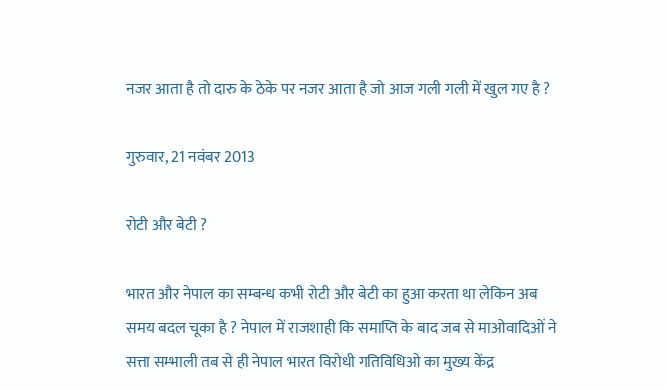नजर आता है तो दारु के ठेके पर नजर आता है जो आज गली गली में खुल गए है ?

गुरुवार, 21 नवंबर 2013

रोटी और बेटी ?

भारत और नेपाल का सम्बन्ध कभी रोटी और बेटी का हुआ करता था लेकिन अब समय बदल चूका है ? नेपाल में राजशाही कि समाप्ति के बाद जब से माओवादिओं ने सत्ता सम्भाली तब से ही नेपाल भारत विरोधी गतिविधिओ का मुख्य केंद्र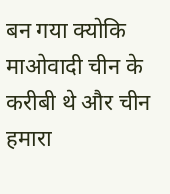बन गया क्योकि माओवादी चीन के करीबी थे और चीन हमारा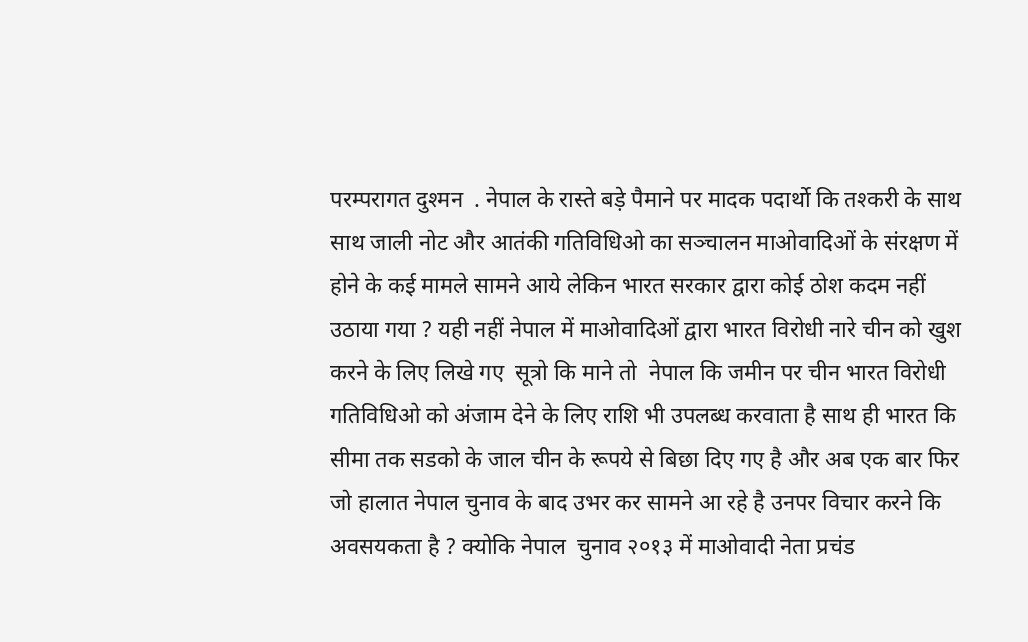परम्परागत दुश्मन  . नेपाल के रास्ते बड़े पैमाने पर मादक पदार्थो कि तश्करी के साथ साथ जाली नोट और आतंकी गतिविधिओ का सञ्चालन माओवादिओं के संरक्षण में होने के कई मामले सामने आये लेकिन भारत सरकार द्वारा कोई ठोश कदम नहीं उठाया गया ? यही नहीं नेपाल में माओवादिओं द्वारा भारत विरोधी नारे चीन को खुश करने के लिए लिखे गए  सूत्रो कि माने तो  नेपाल कि जमीन पर चीन भारत विरोधी गतिविधिओ को अंजाम देने के लिए राशि भी उपलब्ध करवाता है साथ ही भारत कि सीमा तक सडको के जाल चीन के रूपये से बिछा दिए गए है और अब एक बार फिर  जो हालात नेपाल चुनाव के बाद उभर कर सामने आ रहे है उनपर विचार करने कि अवसयकता है ? क्योकि नेपाल  चुनाव २०१३ में माओवादी नेता प्रचंड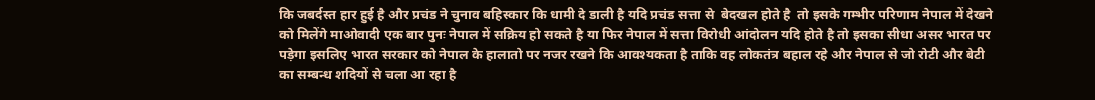कि जबर्दस्त हार हुई है और प्रचंड ने चुनाव बहिस्कार कि धामी दे डाली है यदि प्रचंड सत्ता से  बेदखल होते है  तो इसके गम्भीर परिणाम नेपाल में देखने को मिलेंगे माओवादी एक बार पुनः नेपाल में सक्रिय हो सकते है या फिर नेपाल में सत्ता विरोधी आंदोलन यदि होते है तो इसका सीधा असर भारत पर पड़ेगा इसलिए भारत सरकार को नेपाल के हालातो पर नजर रखने कि आवश्यकता है ताकि वह लोकतंत्र बहाल रहे और नेपाल से जो रोटी और बेटी का सम्बन्ध शदियों से चला आ रहा है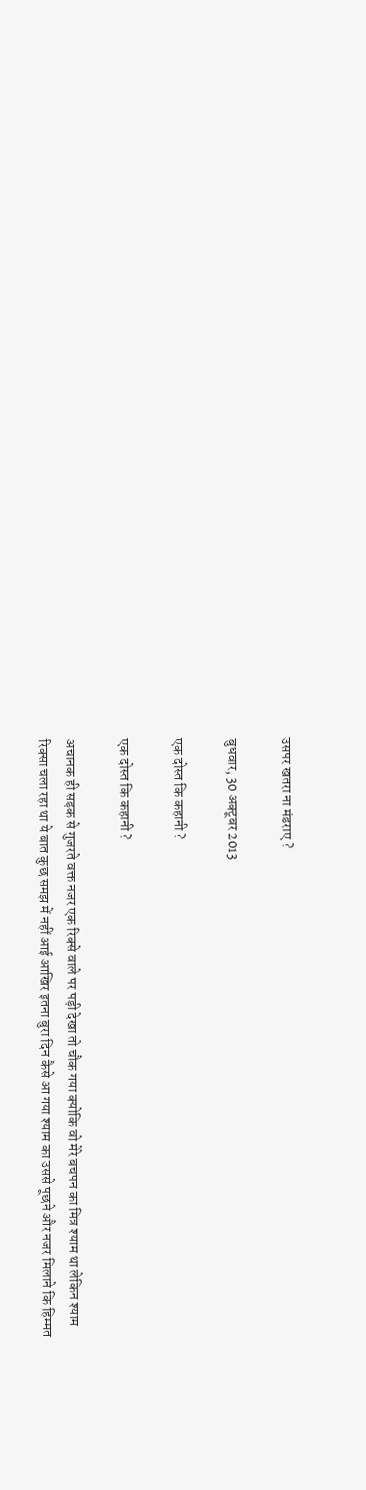उसपर खतरा ना मंडराए ?

बुधवार, 30 अक्टूबर 2013

एक दोस्त कि कहानी ?

एक दोस्त कि कहानी ?

अचानक ही सड़क से गुजरते वक्त नजर एक रिक्से वाले पर पड़ी देखा तो चौक गया क्योकि वो मेरे बचपन का मित्र श्याम था लेकिन श्याम रिक्सा चला रहा था ये बात कुछ समझ में नहीं आई आखिर इतना बुरा दिन कैसे आ गया श्याम का उससे पूछने और नजर मिलाने कि हिम्मत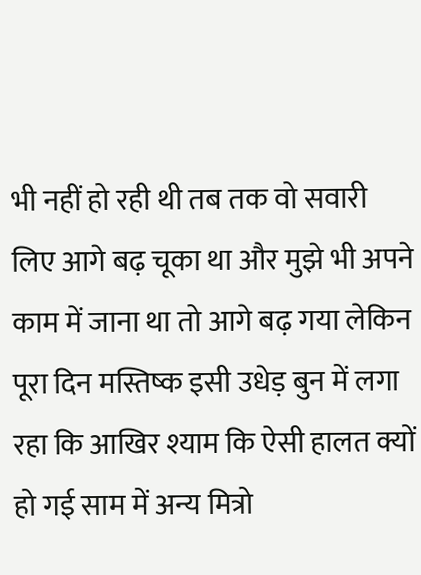भी नहीं हो रही थी तब तक वो सवारी लिए आगे बढ़ चूका था और मुझे भी अपने काम में जाना था तो आगे बढ़ गया लेकिन पूरा दिन मस्तिष्क इसी उधेड़ बुन में लगा रहा कि आखिर श्याम कि ऐसी हालत क्यों हो गई साम में अन्य मित्रो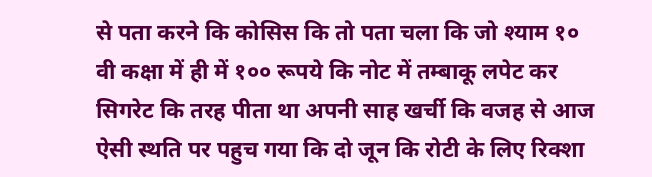से पता करने कि कोसिस कि तो पता चला कि जो श्याम १० वी कक्षा में ही में १०० रूपये कि नोट में तम्बाकू लपेट कर सिगरेट कि तरह पीता था अपनी साह खर्ची कि वजह से आज ऐसी स्थति पर पहुच गया कि दो जून कि रोटी के लिए रिक्शा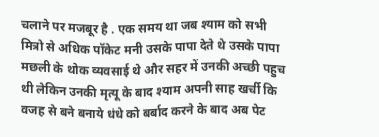चलाने पर मजबूर है . एक समय था जब श्याम को सभी मित्रो से अधिक पॉकेट मनी उसके पापा देते थे उसके पापा मछली के थोक व्यवसाई थे और सहर में उनकी अच्छी पहुच थी लेकिन उनकी मृत्यू के बाद श्याम अपनी साह खर्ची कि वजह से बने बनाये धंधे को बर्बाद करने के बाद अब पेट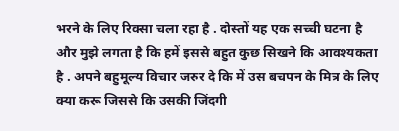भरने के लिए रिक्सा चला रहा है . दोस्तों यह एक सच्ची घटना है और मुझे लगता है कि हमें इससे बहुत कुछ सिखने कि आवश्यकता है . अपने बहुमूल्य विचार जरुर दे कि में उस बचपन के मित्र के लिए क्या करू जिससे कि उसकी जिंदगी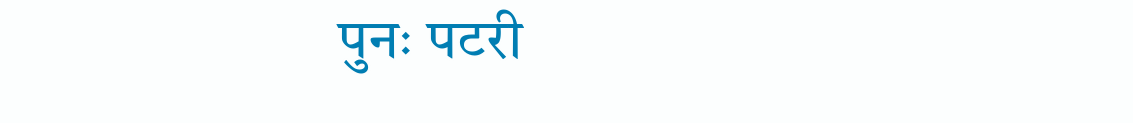पुनः पटरी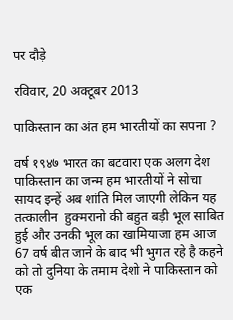पर दौड़े

रविवार, 20 अक्टूबर 2013

पाकिस्तान का अंत हम भारतीयों का सपना ?

वर्ष १९४७ भारत का बटवारा एक अलग देश पाकिस्तान का जन्म हम भारतीयों ने सोचा सायद इन्हें अब शांति मिल जाएगी लेकिन यह तत्कालीन  हुक्मरानो की बहुत बड़ी भूल साबित हुई और उनकी भूल का खामियाजा हम आज 67 वर्ष बीत जाने के बाद भी भुगत रहे है कहने को तो दुनिया के तमाम देशो ने पाकिस्तान को एक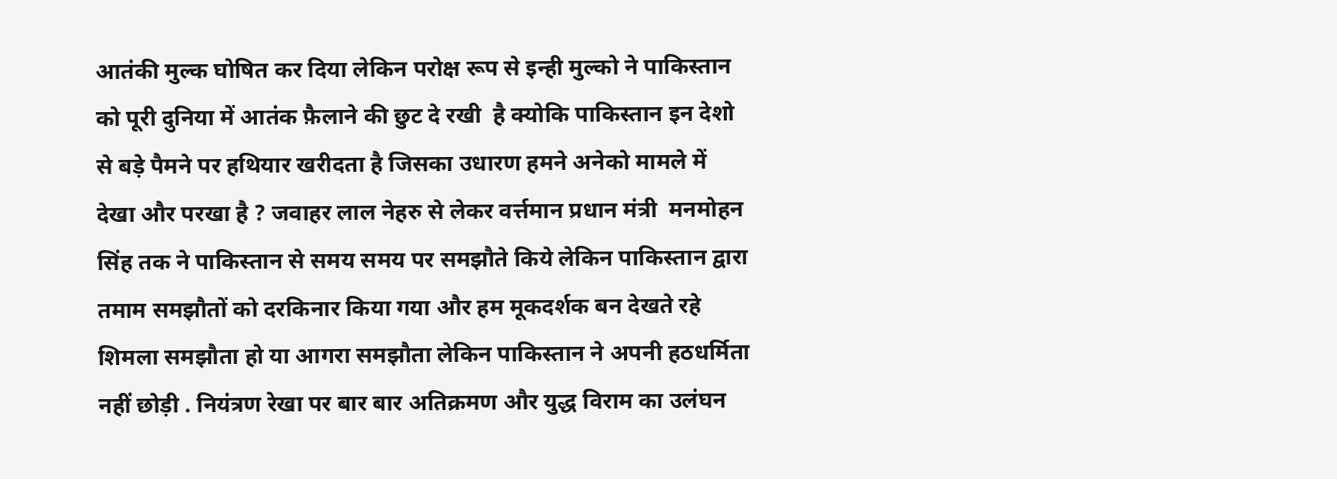आतंकी मुल्क घोषित कर दिया लेकिन परोक्ष रूप से इन्ही मुल्को ने पाकिस्तान को पूरी दुनिया में आतंक फ़ैलाने की छुट दे रखी  है क्योकि पाकिस्तान इन देशो से बड़े पैमने पर हथियार खरीदता है जिसका उधारण हमने अनेको मामले में देखा और परखा है ? जवाहर लाल नेहरु से लेकर वर्त्तमान प्रधान मंत्री  मनमोहन सिंह तक ने पाकिस्तान से समय समय पर समझौते किये लेकिन पाकिस्तान द्वारा तमाम समझौतों को दरकिनार किया गया और हम मूकदर्शक बन देखते रहे शिमला समझौता हो या आगरा समझौता लेकिन पाकिस्तान ने अपनी हठधर्मिता नहीं छोड़ी . नियंत्रण रेखा पर बार बार अतिक्रमण और युद्ध विराम का उलंघन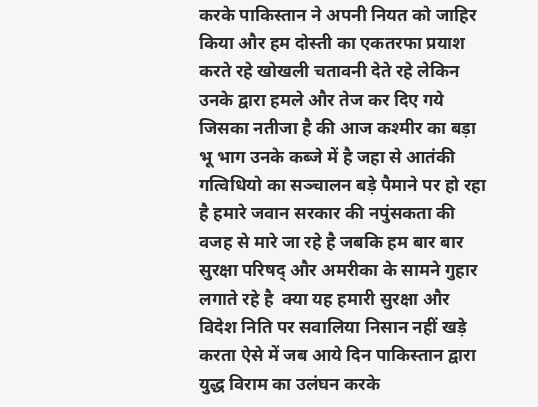करके पाकिस्तान ने अपनी नियत को जाहिर किया और हम दोस्ती का एकतरफा प्रयाश करते रहे खोखली चतावनी देते रहे लेकिन उनके द्वारा हमले और तेज कर दिए गये जिसका नतीजा है की आज कश्मीर का बड़ा भू भाग उनके कब्जे में है जहा से आतंकी गत्विधियो का सञ्चालन बड़े पैमाने पर हो रहा है हमारे जवान सरकार की नपुंसकता की वजह से मारे जा रहे है जबकि हम बार बार सुरक्षा परिषद् और अमरीका के सामने गुहार लगाते रहे है  क्या यह हमारी सुरक्षा और विदेश निति पर सवालिया निसान नहीं खड़े करता ऐसे में जब आये दिन पाकिस्तान द्वारा युद्ध विराम का उलंघन करके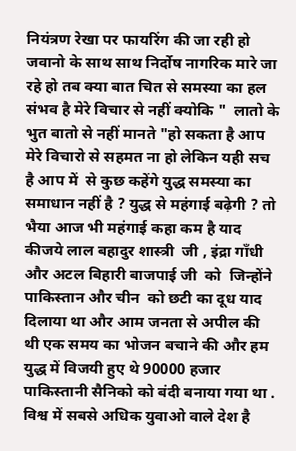नियंत्रण रेखा पर फायरिंग की जा रही हो जवानो के साथ साथ निर्दोष नागरिक मारे जा रहे हो तब क्या बात चित से समस्या का हल संभव है मेरे विचार से नहीं क्योकि "  लातो के भुत बातो से नहीं मानते "हो सकता है आप मेरे विचारो से सहमत ना हो लेकिन यही सच है आप में  से कुछ कहेंगे युद्ध समस्या का समाधान नहीं है ? युद्ध से महंगाई बढ़ेगी ? तो भैया आज भी महंगाई कहा कम है याद कीजये लाल बहादुर शास्त्री  जी , इंद्रा गाँधी और अटल बिहारी बाजपाई जी  को  जिन्होंने पाकिस्तान और चीन  को छटी का दूध याद दिलाया था और आम जनता से अपील की थी एक समय का भोजन बचाने की और हम युद्ध में विजयी हुए थे 90000 हजार पाकिस्तानी सैनिको को बंदी बनाया गया था . विश्व में सबसे अधिक युवाओ वाले देश है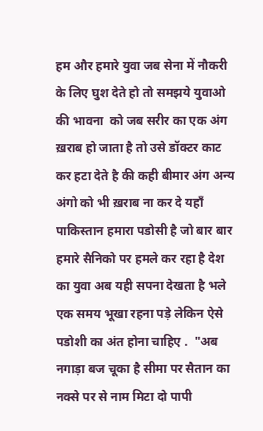हम और हमारे युवा जब सेना में नौकरी के लिए घुश देते हो तो समझये युवाओ की भावना  को जब सरीर का एक अंग ख़राब हो जाता है तो उसे डॉक्टर काट कर हटा देते है की कही बीमार अंग अन्य अंगो को भी ख़राब ना कर दे यहाँ पाकिस्तान हमारा पडोसी है जो बार बार हमारे सैनिको पर हमले कर रहा है देश का युवा अब यही सपना देखता है भले एक समय भूखा रहना पड़े लेकिन ऐसे पडोशी का अंत होना चाहिए .  "अब नगाड़ा बज चूका है सीमा पर सैतान का नक्से पर से नाम मिटा दो पापी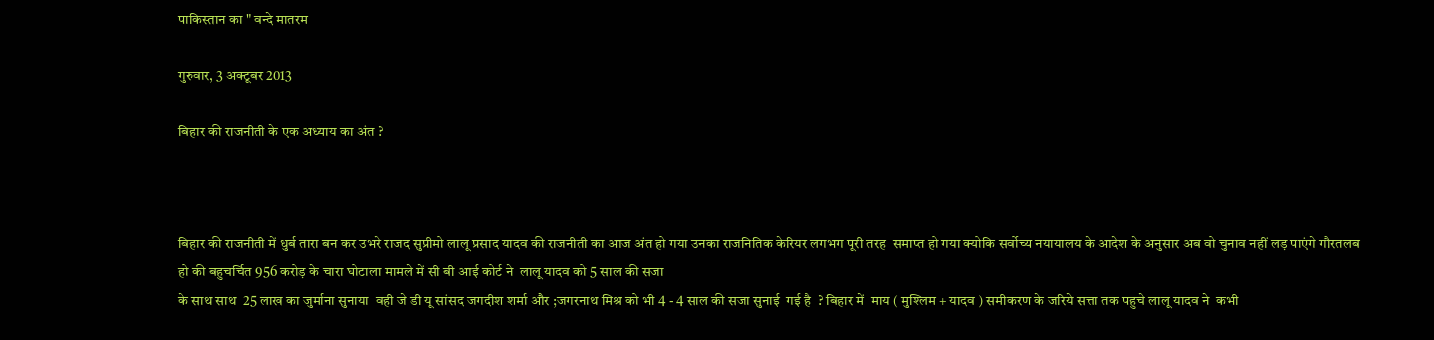पाकिस्तान का " वन्दे मातरम

गुरुवार, 3 अक्टूबर 2013

बिहार की राजनीती के एक अध्याय का अंत ?



बिहार की राजनीती में धुर्ब तारा बन कर उभरे राजद सुप्रीमो लालू प्रसाद यादव की राजनीती का आज अंत हो गया उनका राजनितिक केरियर लगभग पूरी तरह  समाप्त हो गया क्योकि सर्वोच्य नयायालय के आदेश के अनुसार अब वो चुनाव नहीं लड़ पाएंगे गौरतलब हो की बहुचर्चित 956 करोड़ के चारा घोटाला मामले में सी बी आई कोर्ट ने  लालू यादव को 5 साल की सजा
के साथ साथ  25 लाख का जुर्माना सुनाया  वही जे डी यू सांसद जगदीश शर्मा और ;जगरनाथ मिश्र को भी 4 - 4 साल की सजा सुनाई  गई है  ? बिहार में  माय ( मुश्लिम + यादव ) समीकरण के जरिये सत्ता तक पहुचे लालू यादव ने  कभी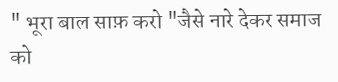" भूरा बाल साफ़ करो "जैसे नारे देकर समाज को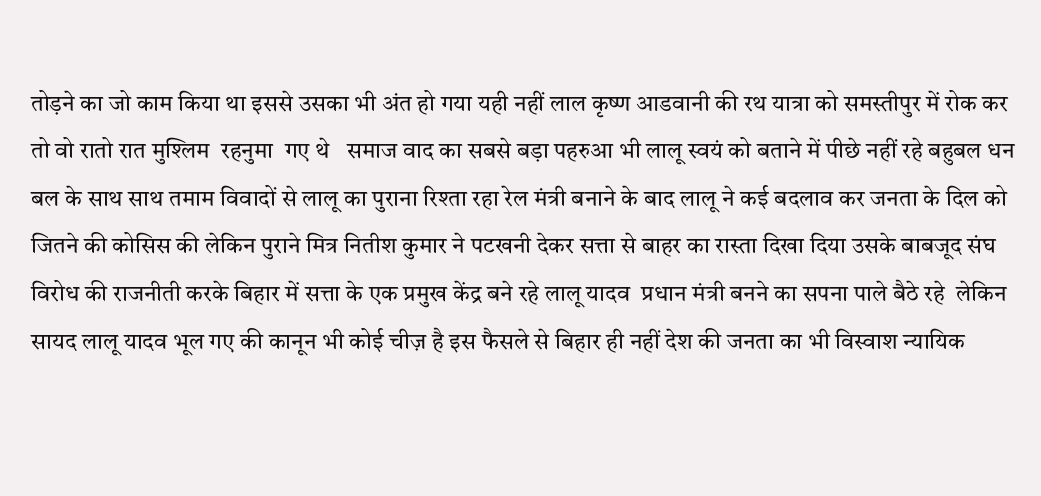तोड़ने का जो काम किया था इससे उसका भी अंत हो गया यही नहीं लाल कृष्ण आडवानी की रथ यात्रा को समस्तीपुर में रोक कर तो वो रातो रात मुश्लिम  रहनुमा  गए थे   समाज वाद का सबसे बड़ा पहरुआ भी लालू स्वयं को बताने में पीछे नहीं रहे बहुबल धन बल के साथ साथ तमाम विवादों से लालू का पुराना रिश्ता रहा रेल मंत्री बनाने के बाद लालू ने कई बदलाव कर जनता के दिल को जितने की कोसिस की लेकिन पुराने मित्र नितीश कुमार ने पटखनी देकर सत्ता से बाहर का रास्ता दिखा दिया उसके बाबजूद संघ विरोध की राजनीती करके बिहार में सत्ता के एक प्रमुख केंद्र बने रहे लालू यादव  प्रधान मंत्री बनने का सपना पाले बैठे रहे  लेकिन सायद लालू यादव भूल गए की कानून भी कोई चीज़ है इस फैसले से बिहार ही नहीं देश की जनता का भी विस्वाश न्यायिक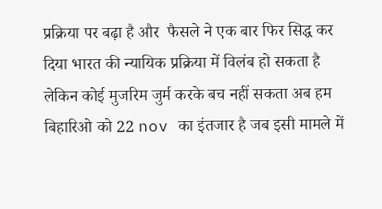प्रक्रिया पर बढ़ा है और  फैसले ने एक बार फिर सिद्ध कर दिया भारत की न्यायिक प्रक्रिया में विलंब हो सकता है लेकिन कोई मुजरिम जुर्म करके बच नहीं सकता अब हम बिहारिओ को 22 nov का इंतजार है जब इसी मामले में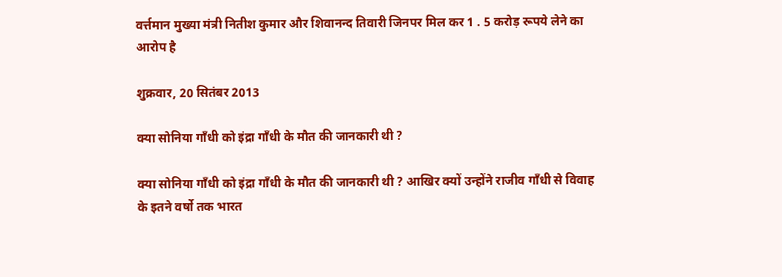वर्त्तमान मुख्या मंत्री नितीश कुमार और शिवानन्द तिवारी जिनपर मिल कर 1 . 5 करोड़ रूपये लेने का आरोप है

शुक्रवार, 20 सितंबर 2013

क्या सोनिया गाँधी को इंद्रा गाँधी के मौत की जानकारी थी ?

क्या सोनिया गाँधी को इंद्रा गाँधी के मौत की जानकारी थी ? आखिर क्यों उन्होंने राजीव गाँधी से विवाह के इतने वर्षो तक भारत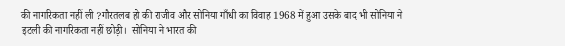की नागरिकता नहीं ली ?गौरतलब हो की राजीव और सोनिया गाँधी का विवाह 1968 में हुआ उसके बाद भी सोनिया ने इटली की नागरिकता नहीं छोड़ी।  सोनिया ने भारत की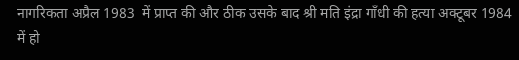नागरिकता अप्रैल 1983  में प्राप्त की और ठीक उसके बाद श्री मति इंद्रा गाँधी की हत्या अक्टूबर 1984 में हो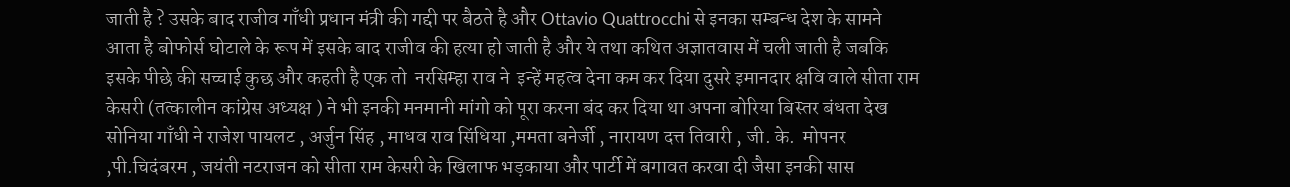जाती है ? उसके बाद राजीव गाँधी प्रधान मंत्री की गद्दी पर बैठते है और Ottavio Quattrocchi से इनका सम्बन्ध देश के सामने आता है बोफोर्स घोटाले के रूप में इसके बाद राजीव की हत्या हो जाती है और ये तथा कथित अज्ञातवास में चली जाती है जबकि इसके पीछे की सच्चाई कुछ और कहती है एक तो  नरसिम्हा राव ने  इन्हें महत्व देना कम कर दिया दुसरे इमानदार क्षवि वाले सीता राम केसरी (तत्कालीन कांग्रेस अध्यक्ष ) ने भी इनकी मनमानी मांगो को पूरा करना बंद कर दिया था अपना बोरिया बिस्तर बंधता देख सोनिया गाँधी ने राजेश पायलट , अर्जुन सिंह , माधव राव सिंधिया ,ममता बनेर्जी , नारायण दत्त तिवारी , जी. के.  मोपनर ,पी.चिदंबरम , जयंती नटराजन को सीता राम केसरी के खिलाफ भड़काया और पार्टी में बगावत करवा दी जैसा इनकी सास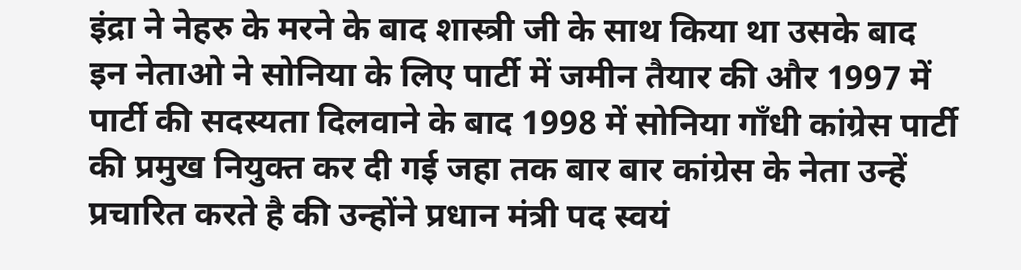इंद्रा ने नेहरु के मरने के बाद शास्त्री जी के साथ किया था उसके बाद इन नेताओ ने सोनिया के लिए पार्टी में जमीन तैयार की और 1997 में पार्टी की सदस्यता दिलवाने के बाद 1998 में सोनिया गाँधी कांग्रेस पार्टी की प्रमुख नियुक्त कर दी गई जहा तक बार बार कांग्रेस के नेता उन्हें प्रचारित करते है की उन्होंने प्रधान मंत्री पद स्वयं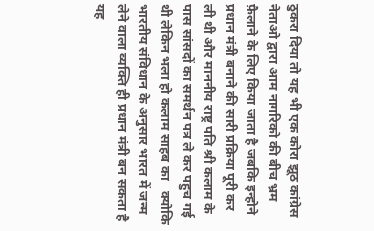ठुकरा दिया तो यह भी एक कोरा झूठ कांग्रेस नेताओ द्वारा आम नागरिको की बीच भ्रम फ़ैलाने के लिए किया जाता है जबकि इन्होने प्रधान मंत्री बनाने की सारी प्रक्रिया पूरी कर ली थी और माननीय राष्ट्र पति श्री कलाम के पास सांसदों का समर्थन पत्र ले कर पहुच गई थी लेकिन भला हो कलाम साहब का   क्योकि भारतीय संविधान के अनुसार भारत में जन्म लेने वाला व्यक्ति ही प्रधान मंत्री बन सकता है यह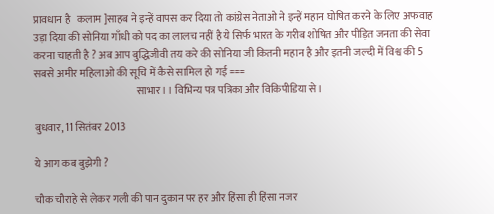प्रावधान है   कलाम ]साहब ने इन्हें वापस कर दिया तो कांग्रेस नेताओ ने इन्हें महान घोषित करने के लिए अफवाह उड़ा दिया की सोनिया गाँधी को पद का लालच नहीं है ये सिर्फ भारत के गरीब शोषित और पीड़ित जनता की सेवा करना चाहती है ? अब आप बुद्धिजीवी तय करे की सोनिया जी कितनी महान है और इतनी जल्दी में विश्व की 5 सबसे अमीर महिलाओ की सूचि में कैसे सामिल हो गई ===
                                                 साभार। । विभिन्य पत्र पत्रिका और विकिपीडिया से।

बुधवार, 11 सितंबर 2013

ये आग कब बुझेगी ?

चौक चौराहे से लेकर गली की पान दुकान पर हर और हिंसा ही हिंसा नजर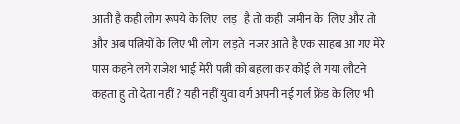आती है कही लोग रूपये के लिए  लड़   है तो कही  जमीन के  लिए और तो और अब पत्नियों के लिए भी लोग  लड़ते  नजर आते है एक साहब आ गए मेरे पास कहने लगे राजेश भाई मेरी पत्नी को बहला कर कोई ले गया लौटने कहता हु तो देता नहीं ? यही नहीं युवा वर्ग अपनी नई गर्ल फ्रेंड के लिए भी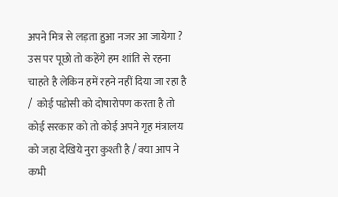अपने मित्र से लड़ता हुआ नजर आ जायेगा ? उस पर पूछो तो कहेंगे हम शांति से रहना चाहते है लेकिन हमें रहने नहीं दिया जा रहा है /  कोई पडोसी को दोषारोपण करता है तो कोई सरकार को तो कोई अपने गृह मंत्रालय को जहा देखिये नुरा कुश्ती है / क्या आप ने कभी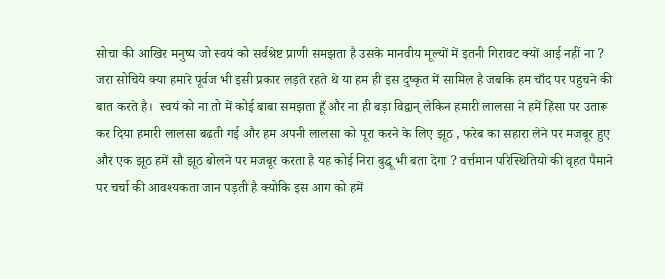सोचा की आखिर मनुष्य जो स्वयं को सर्वश्रेष्ट प्राणी समझता है उसके मानवीय मूल्यों में इतनी गिरावट क्यों आई नहीं ना ? जरा सोचिये क्या हमारे पूर्वज भी इसी प्रकार लड़ते रहते थे या हम ही इस दुष्कृत में सामिल है जबकि हम चाँद पर पहुचने की बात करते है।  स्वयं को ना तो में कोई बाबा समझता हूँ और ना ही बड़ा विद्वान् लेकिन हमारी लालसा ने हमें हिंसा पर उतारू कर दिया हमारी लालसा बढती गई और हम अपनी लालसा को पूरा करने के लिए झूठ , फरेब का सहारा लेने पर मजबूर हुए और एक झूठ हमें सौ झूठ बोलने पर मजबूर करता है यह कोई निरा बुद्धू भी बता देगा ? वर्त्तमान परिस्थितियो की वृहत पैमाने पर चर्चा की आवश्यकता जान पड़ती है क्योकि इस आग को हमें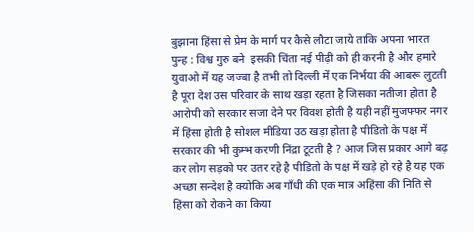बुझाना हिंसा से प्रेम के मार्ग पर कैसे लौटा जाये ताकि अपना भारत पुन्ह : विश्व गुरु बने  इसकी चिंता नई पीढ़ी को ही करनी है और हमारे युवाओ में यह जज्बा है तभी तो दिल्ली में एक निर्भया की आबरू लुटती है पूरा देश उस परिवार के साथ खड़ा रहता है जिसका नतीजा होता है आरोपी को सरकार सजा देने पर विवश होती है यही नहीं मुजफ्फर नगर में हिंसा होती है सोशल मीडिया उठ खड़ा होता है पीडितो के पक्ष में सरकार की भी कुम्भ करणी निंद्रा टूटती है ? आज जिस प्रकार आगे बढ़ कर लोग सड़को पर उतर रहे है पीडितो के पक्ष में खड़े हो रहे है यह एक अच्छा सन्देश है क्योकि अब गाँधी की एक मात्र अहिंसा की निति से हिंसा को रोकने का किया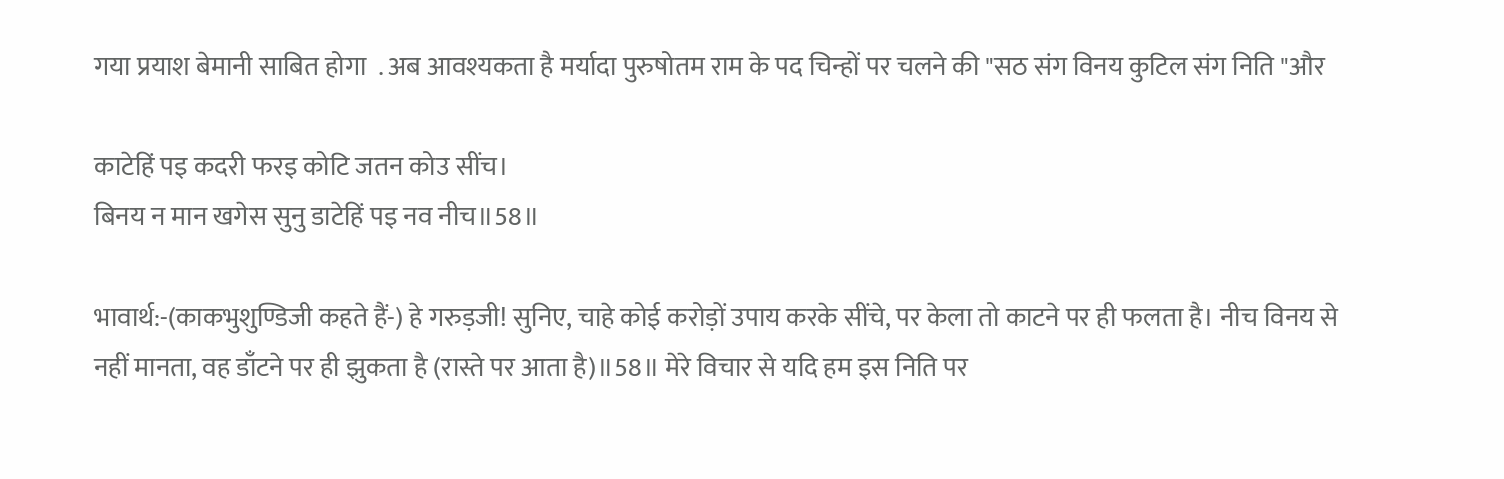गया प्रयाश बेमानी साबित होगा  . अब आवश्यकता है मर्यादा पुरुषोतम राम के पद चिन्हों पर चलने की "सठ संग विनय कुटिल संग निति "और

काटेहिं पइ कदरी फरइ कोटि जतन कोउ सींच।
बिनय न मान खगेस सुनु डाटेहिं पइ नव नीच॥58॥

भावार्थ:-(काकभुशुण्डिजी कहते हैं-) हे गरुड़जी! सुनिए, चाहे कोई करोड़ों उपाय करके सींचे, पर केला तो काटने पर ही फलता है। नीच विनय से नहीं मानता, वह डाँटने पर ही झुकता है (रास्ते पर आता है)॥58॥ मेरे विचार से यदि हम इस निति पर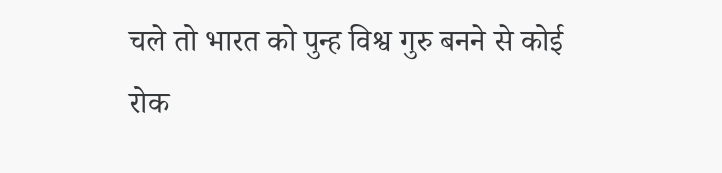चले तो भारत को पुन्ह विश्व गुरु बनने से कोई रोक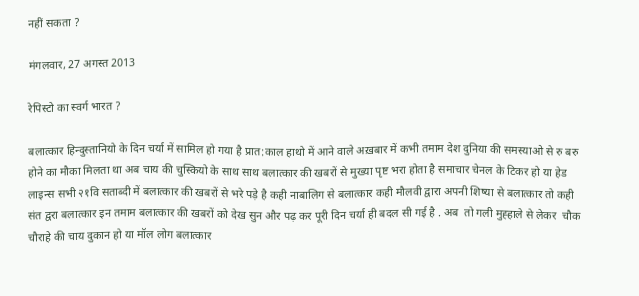नहीं सकता ?

मंगलवार, 27 अगस्त 2013

रेपिस्टो का स्वर्ग भारत ?

बलात्कार हिन्दुस्तानियो के दिन चर्या में सामिल हो गया है प्रात:काल हाथो में आने वाले अख़बार में कभी तमाम देश दुनिया की समस्याओ से रु बरु होने का मौका मिलता था अब चाय की चुस्कियो के साथ साथ बलात्कार की खबरों से मुख्या पृष्ट भरा होता है समाचार चेनल के टिकर हो या हेड लाइन्स सभी २१वि सताब्दी में बलात्कार की खबरों से भरे पड़े है कही नाबालिग से बलात्कार कही मौलवी द्वारा अपनी शिष्या से बलात्कार तो कही संत द्वरा बलात्कार इन तमाम बलात्कार की खबरों को देख सुन और पढ़ कर पूरी दिन चर्या ही बदल सी गई है . अब  तो गली मुह्हाले से लेकर  चौक चौराहे की चाय दुकान हो या मॉल लोग बलात्कार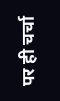पर ही चर्चा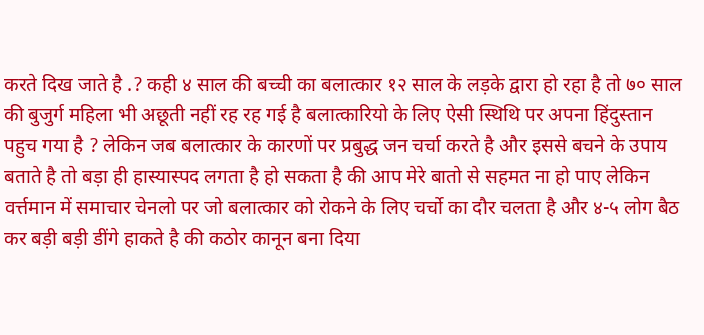करते दिख जाते है .? कही ४ साल की बच्ची का बलात्कार १२ साल के लड़के द्वारा हो रहा है तो ७० साल की बुजुर्ग महिला भी अछूती नहीं रह रह गई है बलात्कारियो के लिए ऐसी स्थिथि पर अपना हिंदुस्तान पहुच गया है ? लेकिन जब बलात्कार के कारणों पर प्रबुद्ध जन चर्चा करते है और इससे बचने के उपाय बताते है तो बड़ा ही हास्यास्पद लगता है हो सकता है की आप मेरे बातो से सहमत ना हो पाए लेकिन वर्त्तमान में समाचार चेनलो पर जो बलात्कार को रोकने के लिए चर्चो का दौर चलता है और ४-५ लोग बैठ कर बड़ी बड़ी डींगे हाकते है की कठोर कानून बना दिया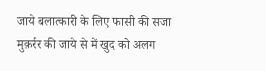जाये बलात्कारी के लिए फासी की सजा मुक़र्रर की जाये से में खुद को अलग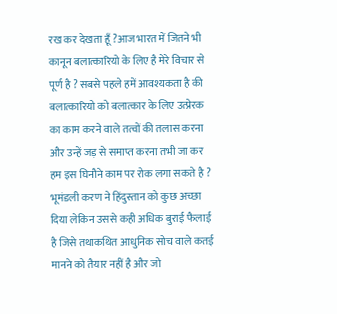रख कर देखता हूँ ?आज भारत में जितने भी कानून बलात्कारियो के लिए है मेरे विचार से पूर्ण है ? सबसे पहले हमें आवश्यकता है की बलात्कारियो को बलात्कार के लिए उत्प्रेरक का काम करने वाले तत्वों की तलास करना और उन्हें जड़ से समाप्त करना तभी जा कर हम इस घिनौने काम पर रोक लगा सकते है ?  भूमंडली करण ने हिंदुस्तान को कुछ अच्छा दिया लेकिन उससे कही अधिक बुराई फैलाई है जिसे तथाकथित आधुनिक सोच वाले कतई मानने को तैयार नहीं है और जो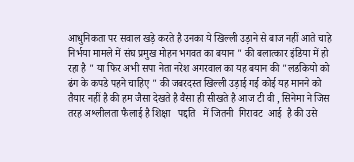आधुनिकता पर सवाल खड़े करते है उनका ये खिल्ली उड़ाने से बाज नहीं आते चाहे निर्भया मामले में संघ प्रमुख मोहन भगवत का बयान " की बलात्कार इंडिया में हो रहा है " या फिर अभी सपा नेता नरेश अगरवाल का यह बयान की "लडकियो को ढंग के कपडे पहने चाहिए " की जबरदस्त खिल्ली उड़ाई गई कोई यह मानने को तैयार नहीं है की हम जैसा देखते है वैसा ही सीखते है आज टी वी , सिनेमा ने जिस तरह अश्लीलता फैलाई है शिक्षा   पद्दति   में जितनी  गिरावट  आई  है की उसे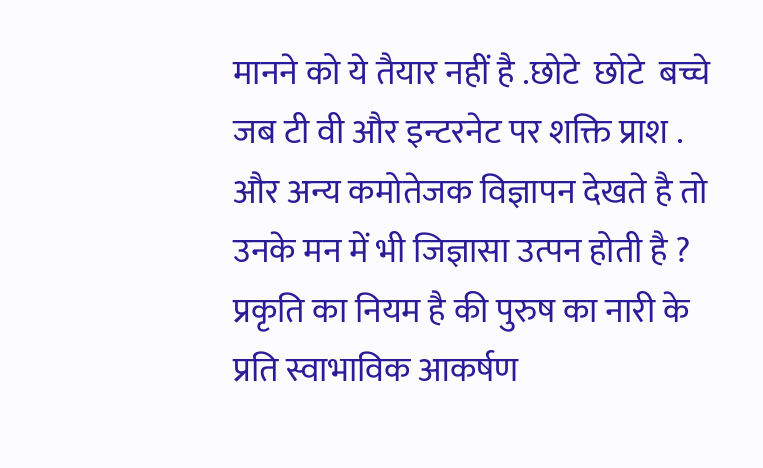मानने को ये तैयार नहीं है .छोटे  छोटे  बच्चे जब टी वी और इन्टरनेट पर शक्ति प्राश . और अन्य कमोतेजक विज्ञापन देखते है तो उनके मन में भी जिज्ञासा उत्पन होती है ? प्रकृति का नियम है की पुरुष का नारी के प्रति स्वाभाविक आकर्षण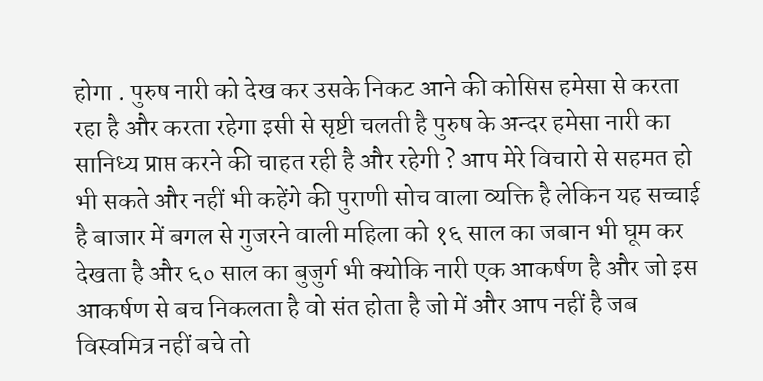होगा . पुरुष नारी को देख कर उसके निकट आने की कोसिस हमेसा से करता रहा है और करता रहेगा इसी से सृष्टी चलती है पुरुष के अन्दर हमेसा नारी का सानिध्य प्राप्त करने की चाहत रही है और रहेगी ? आप मेरे विचारो से सहमत हो भी सकते और नहीं भी कहेंगे की पुराणी सोच वाला व्यक्ति है लेकिन यह सच्चाई है बाजार में बगल से गुजरने वाली महिला को १६ साल का जबान भी घूम कर देखता है और ६० साल का बुजुर्ग भी क्योकि नारी एक आकर्षण है और जो इस आकर्षण से बच निकलता है वो संत होता है जो में और आप नहीं है जब विस्वमित्र नहीं बचे तो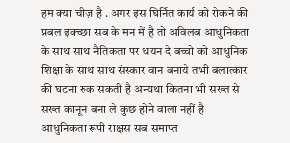हम क्या चीज़ है . अगर इस घिर्नित कार्य को रोकने की प्रबल इक्च्छा सब के मन में है तो अविलब आधुनिकता के साथ साथ नैतिकता पर धयन दे बच्चो को आधुनिक शिक्षा के साथ साथ संस्कार वान बनाये तभी बलात्कार की घटना रुक सकती है अन्यथा कितना भी सख्त से सख्त कानून बना ले कुछ होने वाला नहीं है आधुनिकता रूपी राक्षस सब समाप्त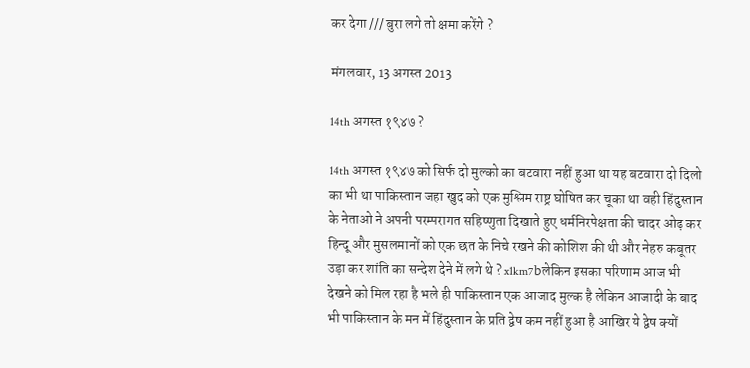कर देगा /// बुरा लगे तो क्षमा करेंगे ?

मंगलवार, 13 अगस्त 2013

14th अगस्त १९४७ ?

14th अगस्त १९४७ को सिर्फ दो मुल्को का बटवारा नहीं हुआ था यह बटवारा दो दिलो का भी था पाकिस्तान जहा खुद को एक मुश्लिम राष्ट्र घोषित कर चूका था वही हिंदुस्तान के नेताओ ने अपनी परम्परागत सहिष्णुता दिखाते हुए धर्मनिरपेक्षता की चादर ओढ़ कर हिन्दू और मुसलमानों को एक छत के निचे रखने की कोशिश की थी और नेहरु कबूतर उड़ा कर शांति का सन्देश देने में लगे थे ? x1km7bलेकिन इसका परिणाम आज भी देखने को मिल रहा है भले ही पाकिस्तान एक आजाद मुल्क है लेकिन आजादी के बाद भी पाकिस्तान के मन में हिंदुस्तान के प्रति द्वेष कम नहीं हुआ है आखिर ये द्वेष क्यों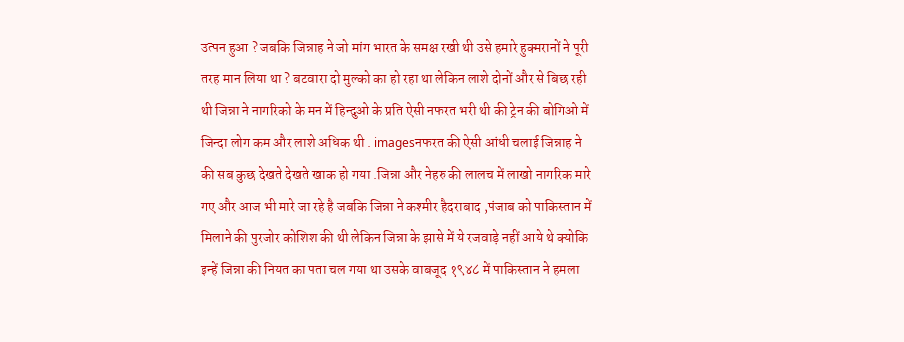उत्पन हुआ ? जबकि जिन्नाह ने जो मांग भारत के समक्ष रखी थी उसे हमारे हुक्मरानों ने पूरी तरह मान लिया था ? बटवारा दो मुल्को का हो रहा था लेकिन लाशे दोनों और से बिछ रही थी जिन्ना ने नागरिको के मन में हिन्दुओ के प्रति ऐसी नफरत भरी थी की ट्रेन की बोगिओ में जिन्दा लोग कम और लाशे अधिक थी . imagesनफरत की ऐसी आंधी चलाई जिन्नाह ने की सब कुछ देखते देखते खाक हो गया .जिन्ना और नेहरु की लालच में लाखो नागरिक मारे गए और आज भी मारे जा रहे है जबकि जिन्ना ने कश्मीर हैदराबाद ,पंजाब को पाकिस्तान में मिलाने की पुरजोर कोशिश की थी लेकिन जिन्ना के झासे में ये रजवाड़े नहीं आये थे क्योकि इन्हें जिन्ना की नियत का पता चल गया था उसके वाबजूद १९४८ में पाकिस्तान ने हमला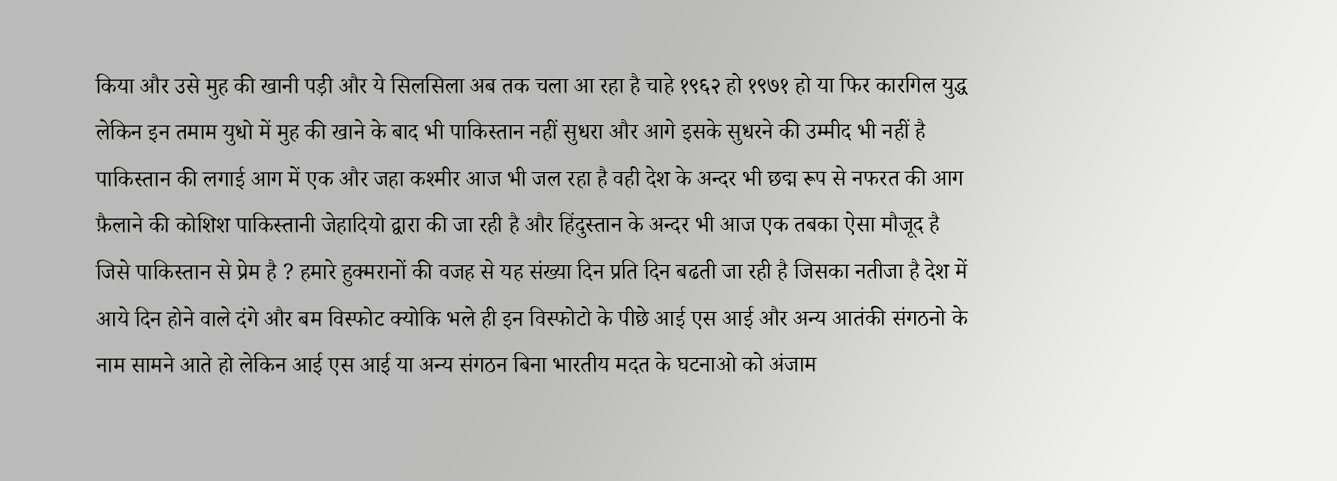किया और उसे मुह की खानी पड़ी और ये सिलसिला अब तक चला आ रहा है चाहे १९६२ हो १९७१ हो या फिर कारगिल युद्ध लेकिन इन तमाम युधो में मुह की खाने के बाद भी पाकिस्तान नहीं सुधरा और आगे इसके सुधरने की उम्मीद भी नहीं है पाकिस्तान की लगाई आग में एक और जहा कश्मीर आज भी जल रहा है वही देश के अन्दर भी छद्म रूप से नफरत की आग फ़ैलाने की कोशिश पाकिस्तानी जेहादियो द्वारा की जा रही है और हिंदुस्तान के अन्दर भी आज एक तबका ऐसा मौजूद है जिसे पाकिस्तान से प्रेम है ? हमारे हुक्मरानों की वजह से यह संख्या दिन प्रति दिन बढती जा रही है जिसका नतीजा है देश में आये दिन होने वाले दंगे और बम विस्फोट क्योकि भले ही इन विस्फोटो के पीछे आई एस आई और अन्य आतंकी संगठनो के नाम सामने आते हो लेकिन आई एस आई या अन्य संगठन बिना भारतीय मदत के घटनाओ को अंजाम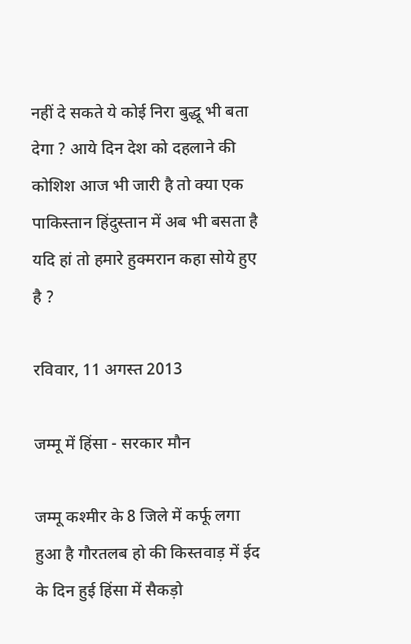नहीं दे सकते ये कोई निरा बुद्धू भी बता देगा ? आये दिन देश को दहलाने की कोशिश आज भी जारी है तो क्या एक पाकिस्तान हिंदुस्तान में अब भी बसता है यदि हां तो हमारे हुक्मरान कहा सोये हुए है ?

रविवार, 11 अगस्त 2013

जम्मू में हिंसा - सरकार मौन

जम्मू कश्मीर के 8 जिले में कर्फू लगा हुआ है गौरतलब हो की किस्तवाड़ में ईद के दिन हुई हिंसा में सैकड़ो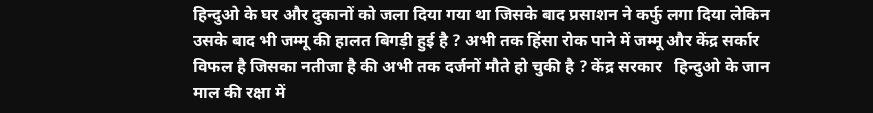हिन्दुओ के घर और दुकानों को जला दिया गया था जिसके बाद प्रसाशन ने कर्फु लगा दिया लेकिन उसके बाद भी जम्मू की हालत बिगड़ी हुई है ? अभी तक हिंसा रोक पाने में जम्मू और केंद्र सर्कार विफल है जिसका नतीजा है की अभी तक दर्जनों मौते हो चुकी है ? केंद्र सरकार   हिन्दुओ के जान माल की रक्षा में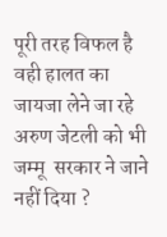पूरी तरह विफल है वही हालत का जायजा लेने जा रहे अरुण जेटली को भी जम्मू  सरकार ने जाने नहीं दिया ?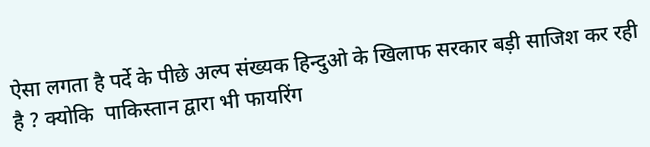ऐसा लगता है पर्दे के पीछे अल्प संख्यक हिन्दुओ के खिलाफ सरकार बड़ी साजिश कर रही है ? क्योकि  पाकिस्तान द्वारा भी फायरिंग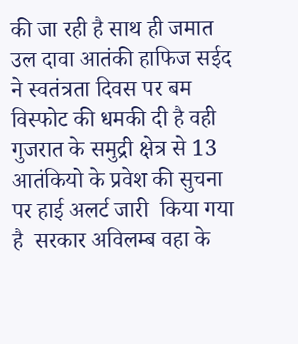की जा रही है साथ ही जमात उल दावा आतंकी हाफिज सईद ने स्वतंत्रता दिवस पर बम विस्फोट की धमकी दी है वही  गुजरात के समुद्री क्षेत्र से 13 आतंकियो के प्रवेश की सुचना पर हाई अलर्ट जारी  किया गया है  सरकार अविलम्ब वहा के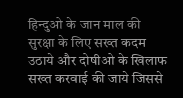हिन्दुओ के जान माल की सुरक्षा के लिए सख्त कदम उठाये और दोषीओ के खिलाफ सख्त करवाई की जाये जिससे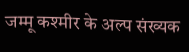जम्मू कश्मीर के अल्प संख्यक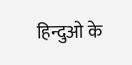हिन्दुओ के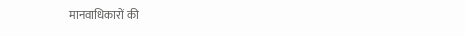मानवाधिकारों की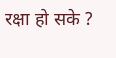रक्षा हो सके ?